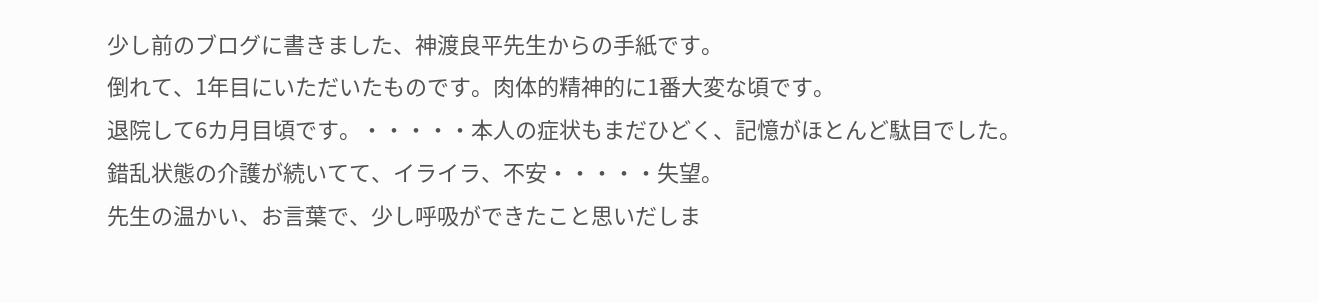少し前のブログに書きました、神渡良平先生からの手紙です。
倒れて、1年目にいただいたものです。肉体的精神的に1番大変な頃です。
退院して6カ月目頃です。・・・・・本人の症状もまだひどく、記憶がほとんど駄目でした。
錯乱状態の介護が続いてて、イライラ、不安・・・・・失望。
先生の温かい、お言葉で、少し呼吸ができたこと思いだしま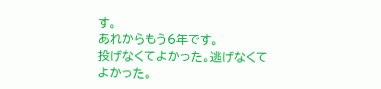す。
あれからもう6年です。
投げなくてよかった。逃げなくてよかった。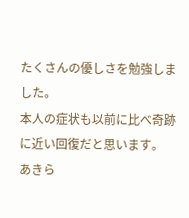たくさんの優しさを勉強しました。
本人の症状も以前に比べ奇跡に近い回復だと思います。
あきら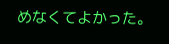めなくてよかった。